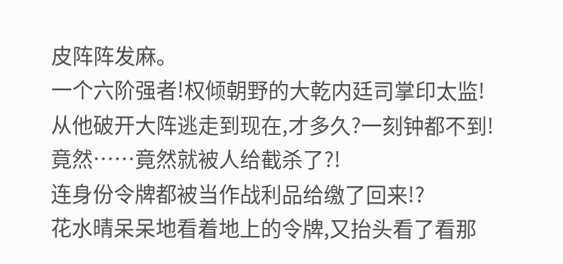皮阵阵发麻。
一个六阶强者!权倾朝野的大乾内廷司掌印太监!
从他破开大阵逃走到现在,才多久?一刻钟都不到!
竟然……竟然就被人给截杀了?!
连身份令牌都被当作战利品给缴了回来!?
花水晴呆呆地看着地上的令牌,又抬头看了看那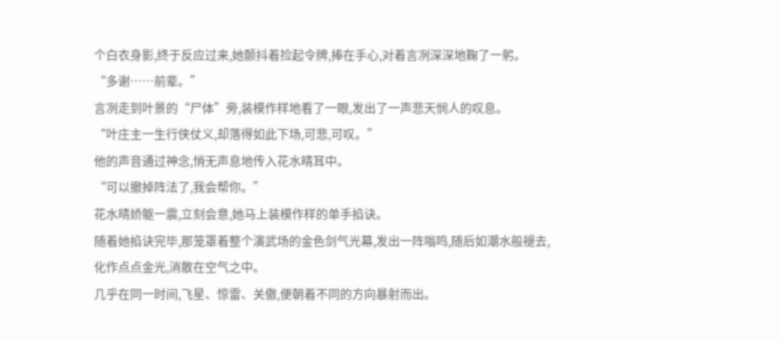个白衣身影,终于反应过来,她颤抖着捡起令牌,捧在手心,对着言冽深深地鞠了一躬。
“多谢……前辈。”
言冽走到叶景的“尸体”旁,装模作样地看了一眼,发出了一声悲天悯人的叹息。
“叶庄主一生行侠仗义,却落得如此下场,可悲,可叹。”
他的声音通过神念,悄无声息地传入花水晴耳中。
“可以撤掉阵法了,我会帮你。”
花水晴娇躯一震,立刻会意,她马上装模作样的单手掐诀。
随着她掐诀完毕,那笼罩着整个演武场的金色剑气光幕,发出一阵嗡鸣,随后如潮水般褪去,化作点点金光,消散在空气之中。
几乎在同一时间,飞星、惊雷、关傲,便朝着不同的方向暴射而出。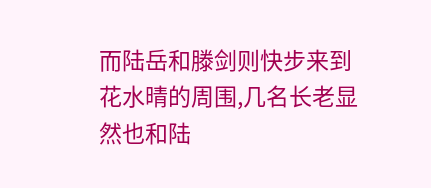而陆岳和滕剑则快步来到花水晴的周围,几名长老显然也和陆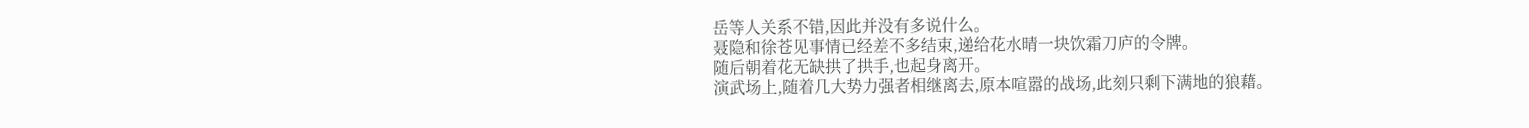岳等人关系不错,因此并没有多说什么。
聂隐和徐苍见事情已经差不多结束,递给花水晴一块饮霜刀庐的令牌。
随后朝着花无缺拱了拱手,也起身离开。
演武场上,随着几大势力强者相继离去,原本喧嚣的战场,此刻只剩下满地的狼藉。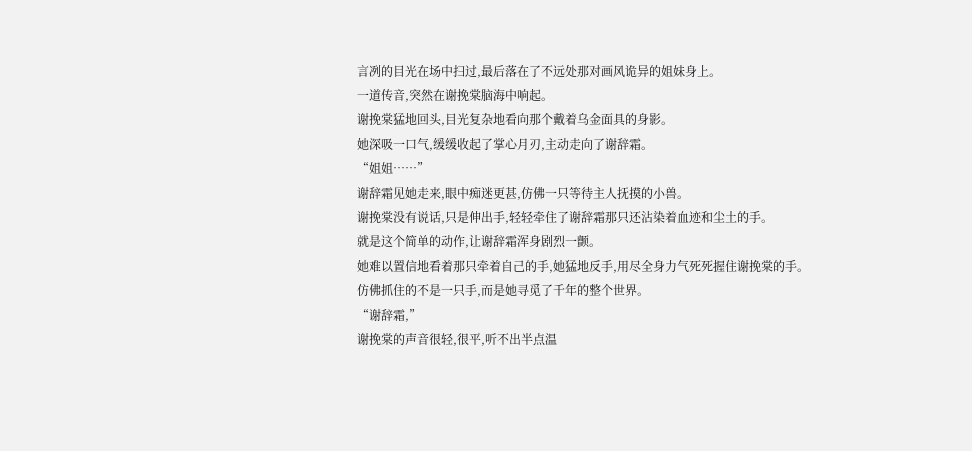言冽的目光在场中扫过,最后落在了不远处那对画风诡异的姐妹身上。
一道传音,突然在谢挽棠脑海中响起。
谢挽棠猛地回头,目光复杂地看向那个戴着乌金面具的身影。
她深吸一口气,缓缓收起了掌心月刃,主动走向了谢辞霜。
“姐姐……”
谢辞霜见她走来,眼中痴迷更甚,仿佛一只等待主人抚摸的小兽。
谢挽棠没有说话,只是伸出手,轻轻牵住了谢辞霜那只还沾染着血迹和尘土的手。
就是这个简单的动作,让谢辞霜浑身剧烈一颤。
她难以置信地看着那只牵着自己的手,她猛地反手,用尽全身力气死死握住谢挽棠的手。
仿佛抓住的不是一只手,而是她寻觅了千年的整个世界。
“谢辞霜,”
谢挽棠的声音很轻,很平,听不出半点温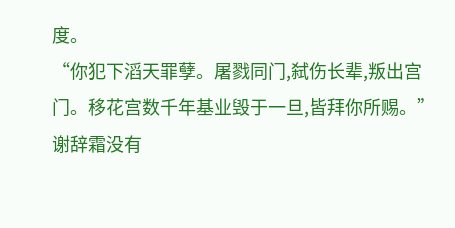度。
“你犯下滔天罪孽。屠戮同门,弑伤长辈,叛出宫门。移花宫数千年基业毁于一旦,皆拜你所赐。”
谢辞霜没有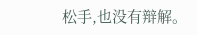松手,也没有辩解。